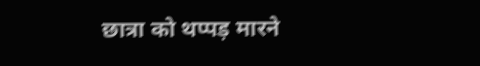छात्रा को थप्पड़ मारने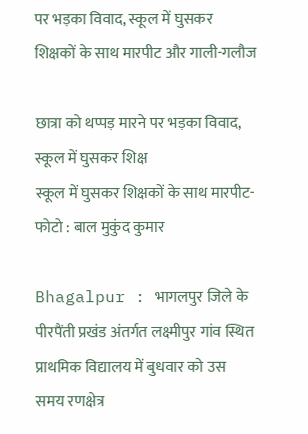पर भड़का विवाद, स्कूल में घुसकर शिक्षकों के साथ मारपीट और गाली-गलौज

छात्रा को थप्पड़ मारने पर भड़का विवाद, स्कूल में घुसकर शिक्ष
स्कूल में घुसकर शिक्षकों के साथ मारपीट- फोटो : बाल मुकुंद कुमार

Bhagalpur : भागलपुर जिले के पीरपैंती प्रखंड अंतर्गत लक्ष्मीपुर गांव स्थित प्राथमिक विद्यालय में बुधवार को उस समय रणक्षेत्र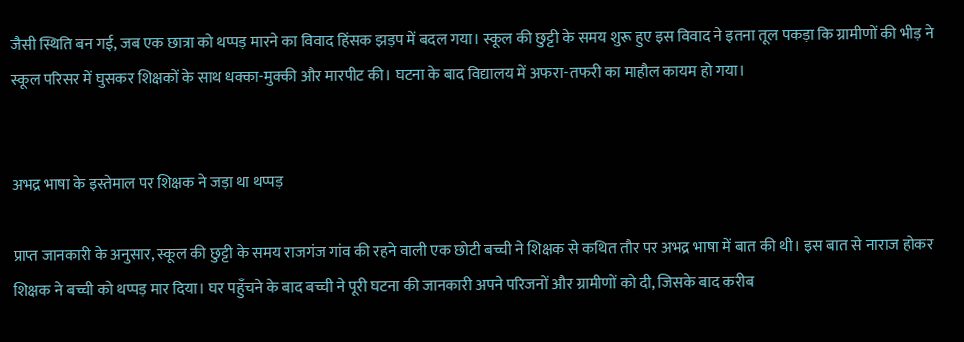जैसी स्थिति बन गई, जब एक छात्रा को थप्पड़ मारने का विवाद हिंसक झड़प में बदल गया। स्कूल की छुट्टी के समय शुरू हुए इस विवाद ने इतना तूल पकड़ा कि ग्रामीणों की भीड़ ने स्कूल परिसर में घुसकर शिक्षकों के साथ धक्का-मुक्की और मारपीट की। घटना के बाद विद्यालय में अफरा-तफरी का माहौल कायम हो गया।


अभद्र भाषा के इस्तेमाल पर शिक्षक ने जड़ा था थप्पड़

प्राप्त जानकारी के अनुसार, स्कूल की छुट्टी के समय राजगंज गांव की रहने वाली एक छोटी बच्ची ने शिक्षक से कथित तौर पर अभद्र भाषा में बात की थी। इस बात से नाराज होकर शिक्षक ने बच्ची को थप्पड़ मार दिया। घर पहुँचने के बाद बच्ची ने पूरी घटना की जानकारी अपने परिजनों और ग्रामीणों को दी, जिसके बाद करीब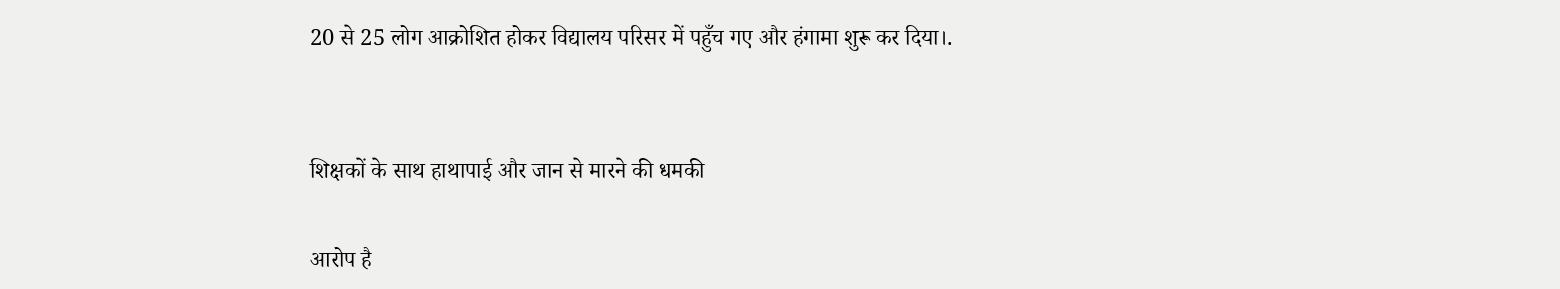20 से 25 लोग आक्रोशित होकर विद्यालय परिसर में पहुँच गए और हंगामा शुरू कर दिया।.


शिक्षकों के साथ हाथापाई और जान से मारने की धमकी

आरोप है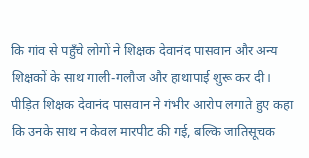कि गांव से पहुँचे लोगों ने शिक्षक देवानंद पासवान और अन्य शिक्षकों के साथ गाली-गलौज और हाथापाई शुरू कर दी। पीड़ित शिक्षक देवानंद पासवान ने गंभीर आरोप लगाते हुए कहा कि उनके साथ न केवल मारपीट की गई, बल्कि जातिसूचक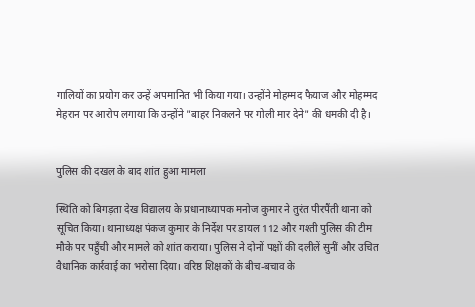गालियों का प्रयोग कर उन्हें अपमानित भी किया गया। उन्होंने मोहम्मद फैयाज और मोहम्मद मेहरान पर आरोप लगाया कि उन्होंने "बाहर निकलने पर गोली मार देने" की धमकी दी है।


पुलिस की दखल के बाद शांत हुआ मामला

स्थिति को बिगड़ता देख विद्यालय के प्रधानाध्यापक मनोज कुमार ने तुरंत पीरपैंती थाना को सूचित किया। थानाध्यक्ष पंकज कुमार के निर्देश पर डायल 112 और गश्ती पुलिस की टीम मौके पर पहुँची और मामले को शांत कराया। पुलिस ने दोनों पक्षों की दलीलें सुनीं और उचित वैधानिक कार्रवाई का भरोसा दिया। वरिष्ठ शिक्षकों के बीच-बचाव के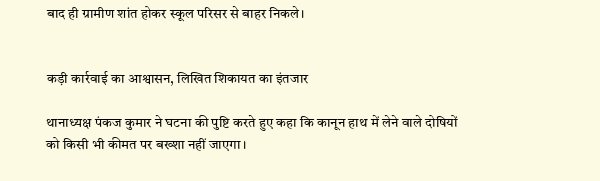बाद ही ग्रामीण शांत होकर स्कूल परिसर से बाहर निकले।


कड़ी कार्रवाई का आश्वासन, लिखित शिकायत का इंतजार

थानाध्यक्ष पंकज कुमार ने घटना की पुष्टि करते हुए कहा कि कानून हाथ में लेने वाले दोषियों को किसी भी कीमत पर बख्शा नहीं जाएगा।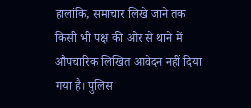हालांकि, समाचार लिखे जाने तक किसी भी पक्ष की ओर से थाने में औपचारिक लिखित आवेदन नहीं दिया गया है। पुलिस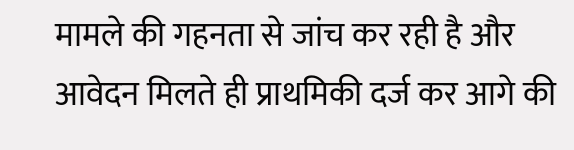मामले की गहनता से जांच कर रही है और आवेदन मिलते ही प्राथमिकी दर्ज कर आगे की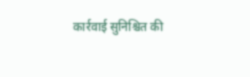कार्रवाई सुनिश्चित की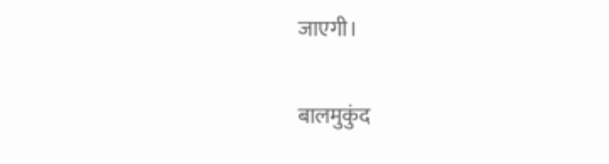जाएगी।


बालमुकुंद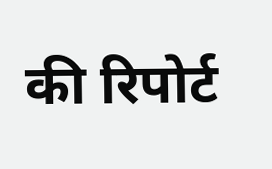की रिपोर्ट